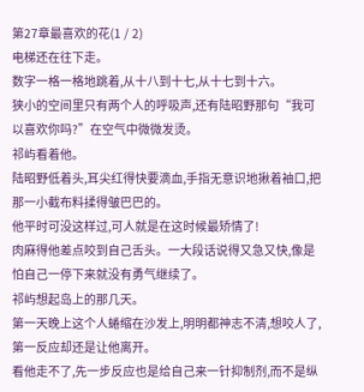第27章最喜欢的花(1 / 2)
电梯还在往下走。
数字一格一格地跳着,从十八到十七,从十七到十六。
狭小的空间里只有两个人的呼吸声,还有陆昭野那句“我可以喜欢你吗?”在空气中微微发烫。
祁屿看着他。
陆昭野低着头,耳尖红得快要滴血,手指无意识地揪着袖口,把那一小截布料揉得皱巴巴的。
他平时可没这样过,可人就是在这时候最矫情了!
肉麻得他差点咬到自己舌头。一大段话说得又急又快,像是怕自己一停下来就没有勇气继续了。
祁屿想起岛上的那几天。
第一天晚上这个人蜷缩在沙发上,明明都神志不清,想咬人了,第一反应却还是让他离开。
看他走不了,先一步反应也是给自己来一针抑制剂,而不是纵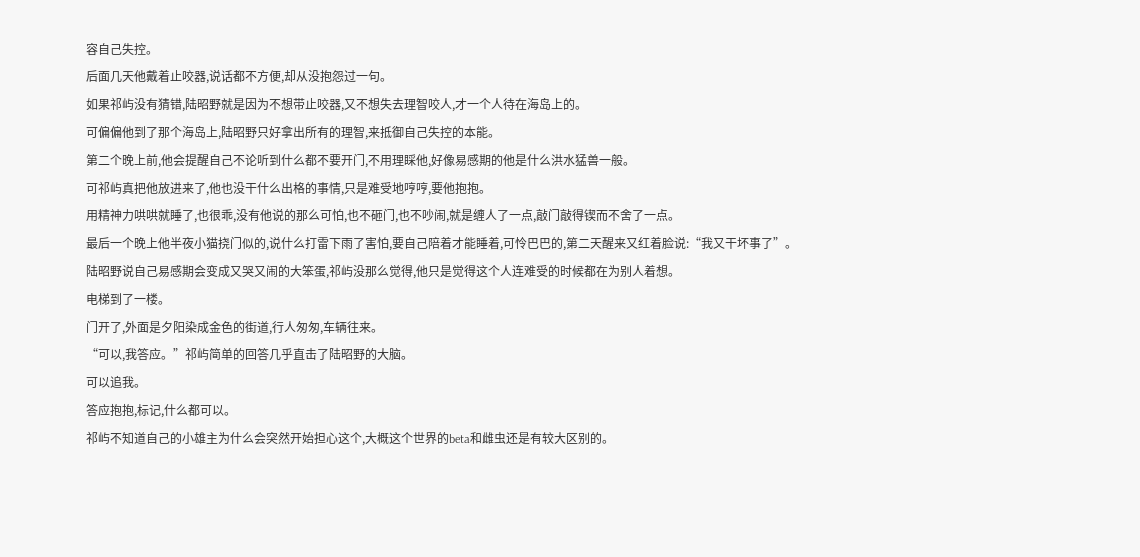容自己失控。
后面几天他戴着止咬器,说话都不方便,却从没抱怨过一句。
如果祁屿没有猜错,陆昭野就是因为不想带止咬器,又不想失去理智咬人,才一个人待在海岛上的。
可偏偏他到了那个海岛上,陆昭野只好拿出所有的理智,来抵御自己失控的本能。
第二个晚上前,他会提醒自己不论听到什么都不要开门,不用理睬他,好像易感期的他是什么洪水猛兽一般。
可祁屿真把他放进来了,他也没干什么出格的事情,只是难受地哼哼,要他抱抱。
用精神力哄哄就睡了,也很乖,没有他说的那么可怕,也不砸门,也不吵闹,就是缠人了一点,敲门敲得锲而不舍了一点。
最后一个晚上他半夜小猫挠门似的,说什么打雷下雨了害怕,要自己陪着才能睡着,可怜巴巴的,第二天醒来又红着脸说:“我又干坏事了”。
陆昭野说自己易感期会变成又哭又闹的大笨蛋,祁屿没那么觉得,他只是觉得这个人连难受的时候都在为别人着想。
电梯到了一楼。
门开了,外面是夕阳染成金色的街道,行人匆匆,车辆往来。
“可以,我答应。”祁屿简单的回答几乎直击了陆昭野的大脑。
可以追我。
答应抱抱,标记,什么都可以。
祁屿不知道自己的小雄主为什么会突然开始担心这个,大概这个世界的beta和雌虫还是有较大区别的。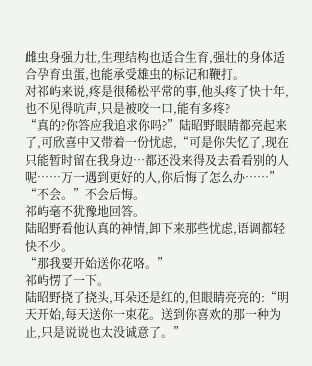雌虫身强力壮,生理结构也适合生育,强壮的身体适合孕育虫蛋,也能承受雄虫的标记和鞭打。
对祁屿来说,疼是很稀松平常的事,他头疼了快十年,也不见得吭声,只是被咬一口,能有多疼?
“真的?你答应我追求你吗?”陆昭野眼睛都亮起来了,可欣喜中又带着一份忧虑,“可是你失忆了,现在只能暂时留在我身边…都还没来得及去看看别的人呢……万一遇到更好的人,你后悔了怎么办……”
“不会。”不会后悔。
祁屿毫不犹豫地回答。
陆昭野看他认真的神情,卸下来那些忧虑,语调都轻快不少。
“那我要开始送你花咯。”
祁屿愣了一下。
陆昭野挠了挠头,耳朵还是红的,但眼睛亮亮的:“明天开始,每天送你一束花。送到你喜欢的那一种为止,只是说说也太没诚意了。”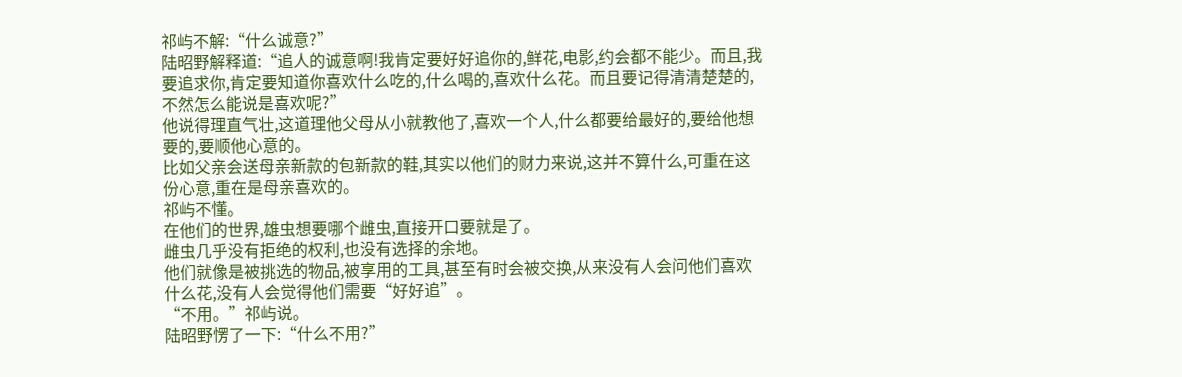祁屿不解:“什么诚意?”
陆昭野解释道:“追人的诚意啊!我肯定要好好追你的,鲜花,电影,约会都不能少。而且,我要追求你,肯定要知道你喜欢什么吃的,什么喝的,喜欢什么花。而且要记得清清楚楚的,不然怎么能说是喜欢呢?”
他说得理直气壮,这道理他父母从小就教他了,喜欢一个人,什么都要给最好的,要给他想要的,要顺他心意的。
比如父亲会送母亲新款的包新款的鞋,其实以他们的财力来说,这并不算什么,可重在这份心意,重在是母亲喜欢的。
祁屿不懂。
在他们的世界,雄虫想要哪个雌虫,直接开口要就是了。
雌虫几乎没有拒绝的权利,也没有选择的余地。
他们就像是被挑选的物品,被享用的工具,甚至有时会被交换,从来没有人会问他们喜欢什么花,没有人会觉得他们需要“好好追”。
“不用。”祁屿说。
陆昭野愣了一下:“什么不用?”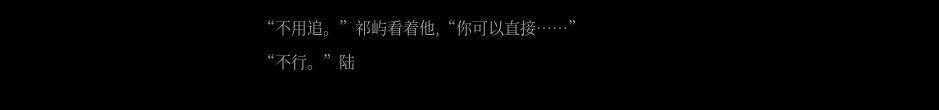“不用追。”祁屿看着他,“你可以直接……”
“不行。”陆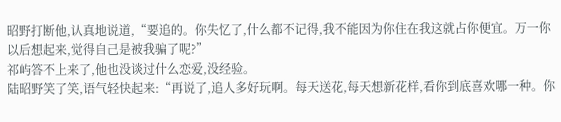昭野打断他,认真地说道,“要追的。你失忆了,什么都不记得,我不能因为你住在我这就占你便宜。万一你以后想起来,觉得自己是被我骗了呢?”
祁屿答不上来了,他也没谈过什么恋爱,没经验。
陆昭野笑了笑,语气轻快起来:“再说了,追人多好玩啊。每天送花,每天想新花样,看你到底喜欢哪一种。你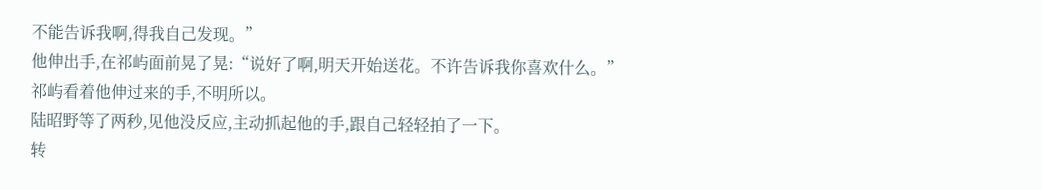不能告诉我啊,得我自己发现。”
他伸出手,在祁屿面前晃了晃:“说好了啊,明天开始送花。不许告诉我你喜欢什么。”
祁屿看着他伸过来的手,不明所以。
陆昭野等了两秒,见他没反应,主动抓起他的手,跟自己轻轻拍了一下。
转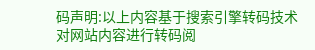码声明:以上内容基于搜索引擎转码技术对网站内容进行转码阅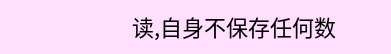读,自身不保存任何数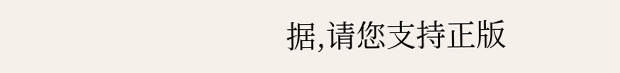据,请您支持正版